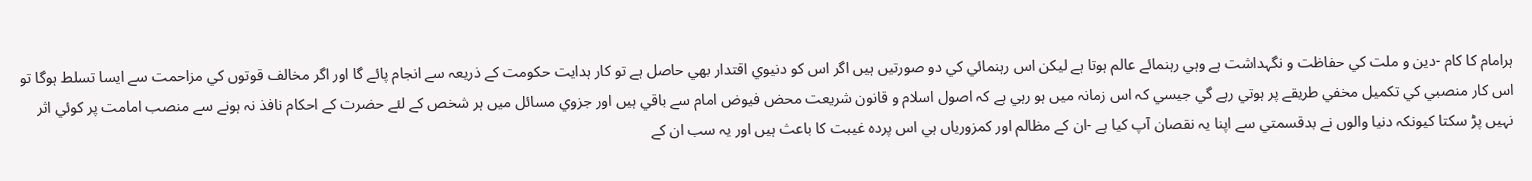ہرامام کا کام -دين و ملت کي حفاظت و نگہداشت ہے وہي رہنمائے عالم ہوتا ہے ليکن اس رہنمائي کي دو صورتيں ہيں اگر اس کو دنيوي اقتدار بھي حاصل ہے تو کار ہدايت حکومت کے ذريعہ سے انجام پائے گا اور اگر مخالف قوتوں کي مزاحمت سے ايسا تسلط ہوگا تو اس کار منصبي کي تکميل مخفي طريقے پر ہوتي رہے گي جيسي کہ اس زمانہ ميں ہو رہي ہے کہ اصول اسلام و قانون شريعت محض فيوض امام سے باقي ہيں اور جزوي مسائل ميں ہر شخص کے لئے حضرت کے احکام نافذ نہ ہونے سے منصب امامت پر کوئي اثر نہيں پڑ سکتا کيونکہ دنيا والوں نے بدقسمتي سے اپنا يہ نقصان آپ کيا ہے -ان کے مظالم اور کمزورياں ہي اس پردہ غيبت کا باعث ہيں اور يہ سب ان کے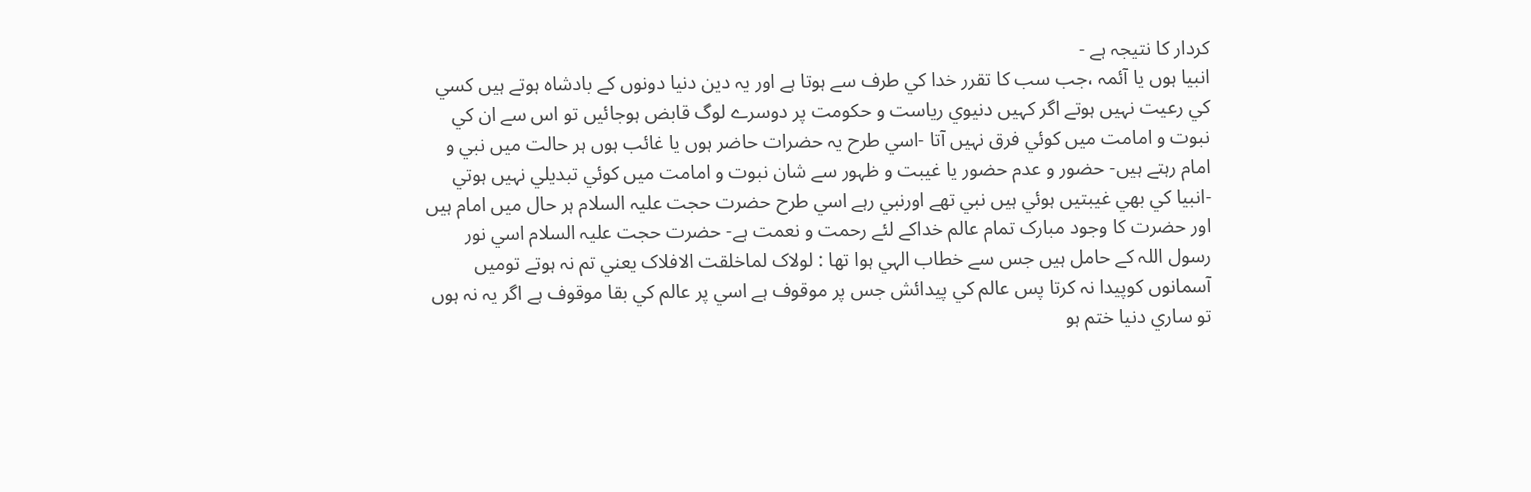کردار کا نتيجہ ہے -
انبيا ہوں يا آئمہ ،جب سب کا تقرر خدا کي طرف سے ہوتا ہے اور يہ دين دنيا دونوں کے بادشاہ ہوتے ہيں کسي کي رعيت نہيں ہوتے اگر کہيں دنيوي رياست و حکومت پر دوسرے لوگ قابض ہوجائيں تو اس سے ان کي نبوت و امامت ميں کوئي فرق نہيں آتا -اسي طرح يہ حضرات حاضر ہوں يا غائب ہوں ہر حالت ميں نبي و امام رہتے ہيں- حضور و عدم حضور يا غيبت و ظہور سے شان نبوت و امامت ميں کوئي تبديلي نہيں ہوتي -انبيا کي بھي غيبتيں ہوئي ہيں نبي تھے اورنبي رہے اسي طرح حضرت حجت عليہ السلام ہر حال ميں امام ہيں اور حضرت کا وجود مبارک تمام عالم خداکے لئے رحمت و نعمت ہے- حضرت حجت عليہ السلام اسي نور رسول اللہ کے حامل ہيں جس سے خطاب الہي ہوا تھا : لولاک لماخلقت الافلاک يعني تم نہ ہوتے توميں آسمانوں کوپيدا نہ کرتا پس عالم کي پيدائش جس پر موقوف ہے اسي پر عالم کي بقا موقوف ہے اگر يہ نہ ہوں تو ساري دنيا ختم ہو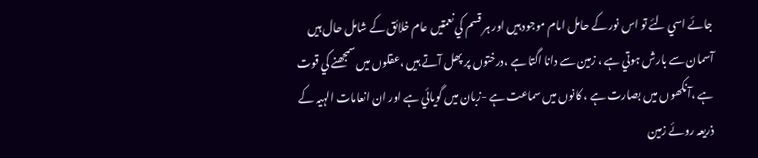جائے اسي لئے تو اس نور کے حامل امام موجود ہيں اور ہر قسم کي نعمتيں عام خلائق کے شامل حال ہيں آسمان سے بارش ہوتي ہے ، زمين سے دانا اگتا ہے ،درختوں پر پھل آتے ہيں ،عقلوں ميں سمجھنے کي قوت ہے ،آنکھوں ميں بصارت ہے ، کانوں ميں سماعت ہے -زبان ميں گويائي ہے اور ان انعامات الہيہ کے ذريعہ روئے زمين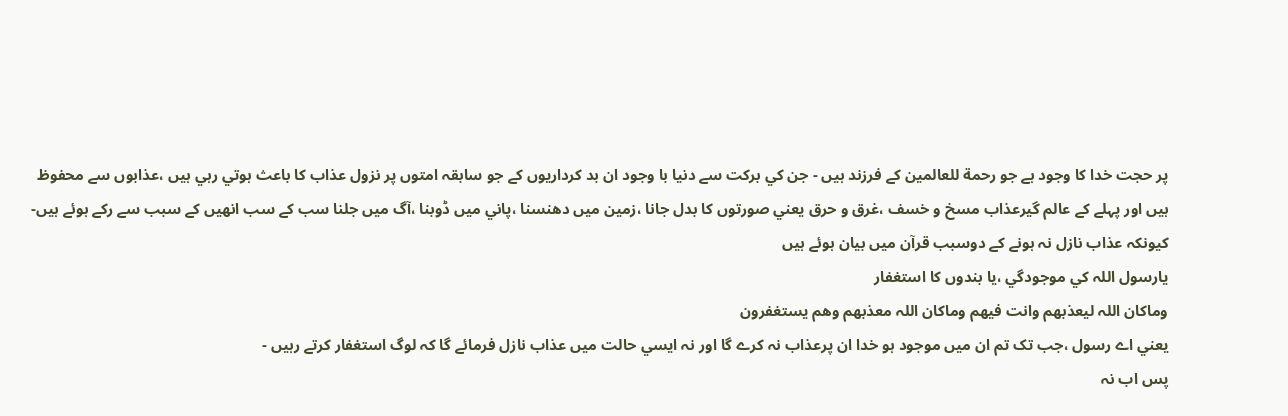پر حجت خدا کا وجود ہے جو رحمة للعالمين کے فرزند ہيں - جن کي برکت سے دنيا با وجود ان بد کرداريوں کے جو سابقہ امتوں پر نزول عذاب کا باعث ہوتي رہي ہيں ،عذابوں سے محفوظ ہيں اور پہلے کے عالم گيرعذاب مسخ و خسف ،غرق و حرق يعني صورتوں کا بدل جانا ،زمين ميں دھنسنا ،پاني ميں ڈوبنا ،آگ ميں جلنا سب کے سب انھيں کے سبب سے رکے ہوئے ہيں-کيونکہ عذاب نازل نہ ہونے کے دوسبب قرآن ميں بيان ہوئے ہيں
يارسول اللہ کي موجودگي ،يا بندوں کا استغفار
وماکان اللہ ليعذبھم وانت فيھم وماکان اللہ معذبھم وھم يستغفرون
يعني اے رسول ،جب تک تم ان ميں موجود ہو خدا ان پرعذاب نہ کرے گا اور نہ ايسي حالت ميں عذاب نازل فرمائے گا کہ لوگ استغفار کرتے رہيں -
پس اب نہ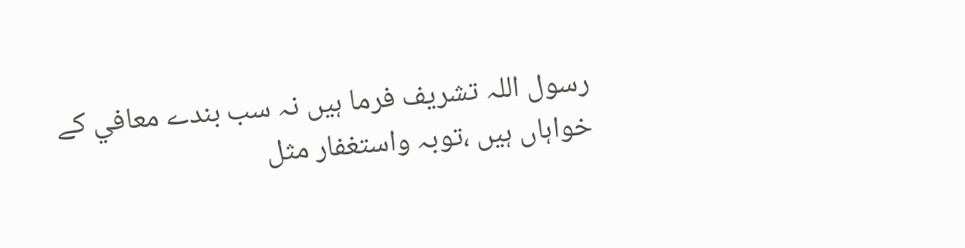رسول اللہ تشريف فرما ہيں نہ سب بندے معافي کے خواہاں ہيں ،توبہ واستغفار مثل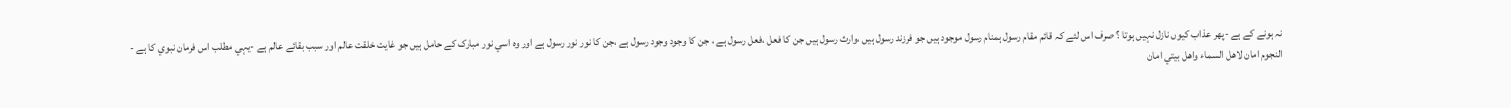نہ ہونے کے ہے -پھر عذاب کيوں نازل نہيں ہوتا ؟ صرف اس لئے کہ قائم مقام رسول ہمنام رسول موجود ہيں جو فرزند رسول ہيں ،وارث رسول ہيں جن کا فعل ،فعل رسول ہے ، جن کا وجود وجود رسول ہے ،جن کا نور نور رسول ہے اور وہ اسي نور مبارک کے حامل ہيں جو غايت خلقت عالم اور سبب بقائے عالم ہے -يہي مطلب اس فرمان نبوي کا ہے -
النجوم امان لاھل السماء واھل بيتي امان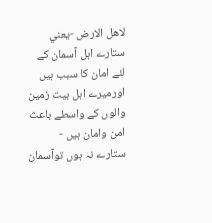لاھل الارض -يعني ستارے اہل آسمان کے لئے امان کا سبب ہيں اورميرے اہل بيت زمين والوں کے واسطے باعث امن وامان ہيں -
ستارے نہ ہوں توآسمان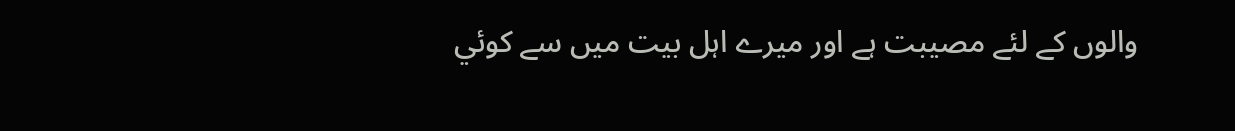والوں کے لئے مصيبت ہے اور ميرے اہل بيت ميں سے کوئي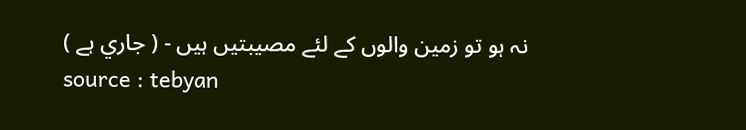نہ ہو تو زمين والوں کے لئے مصيبتيں ہيں - ( جاري ہے )
source : tebyan